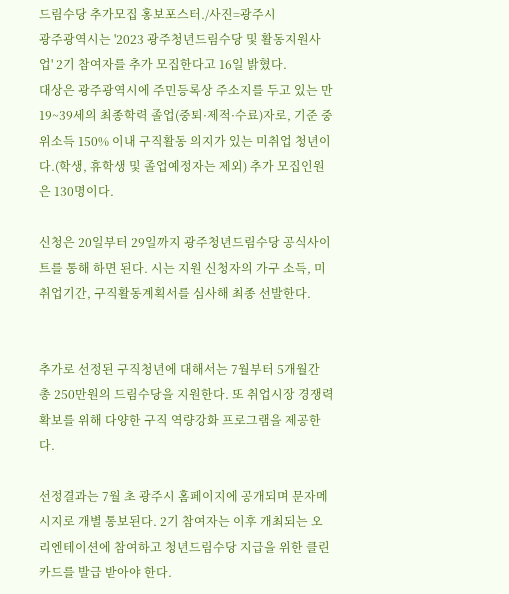드림수당 추가모집 홍보포스터./사진=광주시
광주광역시는 '2023 광주청년드림수당 및 활동지원사업' 2기 참여자를 추가 모집한다고 16일 밝혔다.
대상은 광주광역시에 주민등록상 주소지를 두고 있는 만 19~39세의 최종학력 졸업(중퇴·제적·수료)자로, 기준 중위소득 150% 이내 구직활동 의지가 있는 미취업 청년이다.(학생, 휴학생 및 졸업예정자는 제외) 추가 모집인원은 130명이다.

신청은 20일부터 29일까지 광주청년드림수당 공식사이트를 통해 하면 된다. 시는 지원 신청자의 가구 소득, 미취업기간, 구직활동계획서를 심사해 최종 선발한다.


추가로 선정된 구직청년에 대해서는 7월부터 5개월간 총 250만원의 드림수당을 지원한다. 또 취업시장 경쟁력 확보를 위해 다양한 구직 역량강화 프로그램을 제공한다.

선정결과는 7월 초 광주시 홈페이지에 공개되며 문자메시지로 개별 통보된다. 2기 참여자는 이후 개최되는 오리엔테이션에 참여하고 청년드림수당 지급을 위한 클린카드를 발급 받아야 한다.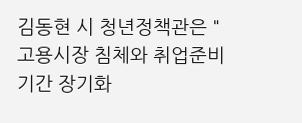김동현 시 청년정책관은 "고용시장 침체와 취업준비기간 장기화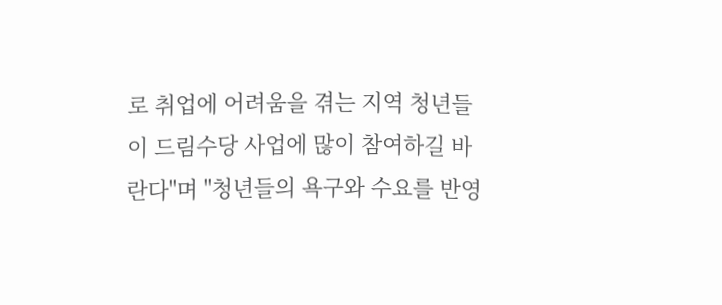로 취업에 어려움을 겪는 지역 청년들이 드림수당 사업에 많이 참여하길 바란다"며 "청년들의 욕구와 수요를 반영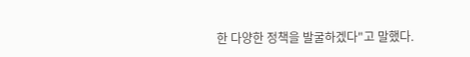한 다양한 정책을 발굴하겠다"고 말했다.